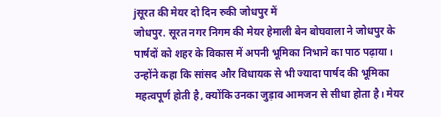jसूरत की मेयर दो दिन रुकी जोधपुर में
जोधपुर. सूरत नगर निगम की मेयर हेमाली बेन बोघवाला ने जोधपुर के पार्षदों को शहर के विकास में अपनी भूमिका निभाने का पाठ पढ़ाया। उन्होंने कहा कि सांसद और विधायक से भी ज्यादा पार्षद की भूमिका महत्वपूर्ण होती है, क्योंकि उनका जुड़ाव आमजन से सीधा होता है। मेयर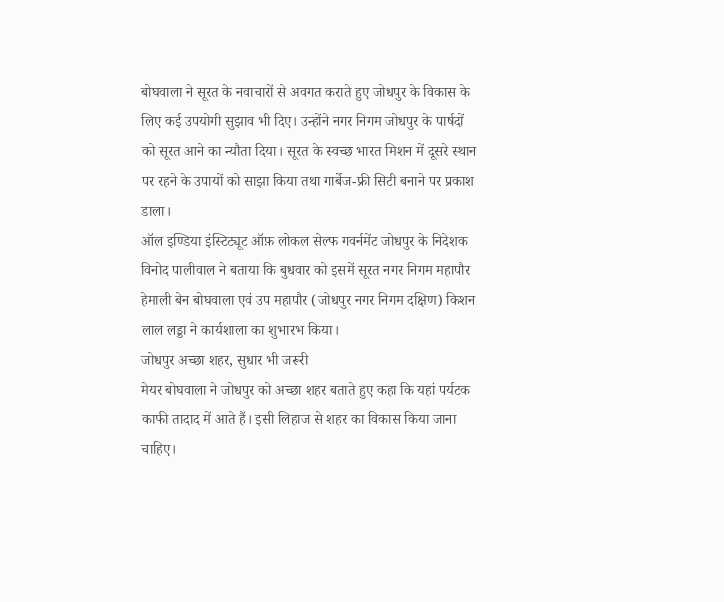बोघवाला ने सूरत के नवाचारों से अवगत कराते हुए जोधपुर के विकास के लिए कई उपयोगी सुझाव भी दिए। उन्होंने नगर निगम जोधपुर के पार्षदों को सूरत आने का न्यौता दिया। सूरत के स्वच्छ भारत मिशन में दूसरे स्थान पर रहने के उपायों को साझा किया तथा गार्बेज-फ्री सिटी बनाने पर प्रकाश डाला।
ऑल इण्डिया इंस्टिट्यूट ऑफ़ लोकल सेल्फ गवर्नमेंट जोधपुर के निदेशक विनोद पालीवाल ने बताया कि बुधवार को इसमें सूरत नगर निगम महापौर हेमाली बेन बोघवाला एवं उप महापौर (जोधपुर नगर निगम दक्षिण) किशन लाल लड्डा ने कार्यशाला का शुभारभ किया।
जोधपुर अच्छा शहर, सुधार भी जरूरी
मेयर बोघवाला ने जोधपुर को अच्छा शहर बताते हुए कहा कि यहां पर्यटक काफी तादाद में आते हैं। इसी लिहाज से शहर का विकास किया जाना चाहिए।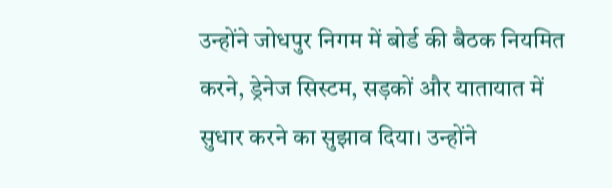उन्होंने जोधपुर निगम में बोर्ड की बैठक नियमित करने, ड्रेनेज सिस्टम, सड़कों और यातायात में सुधार करने का सुझाव दिया। उन्होंने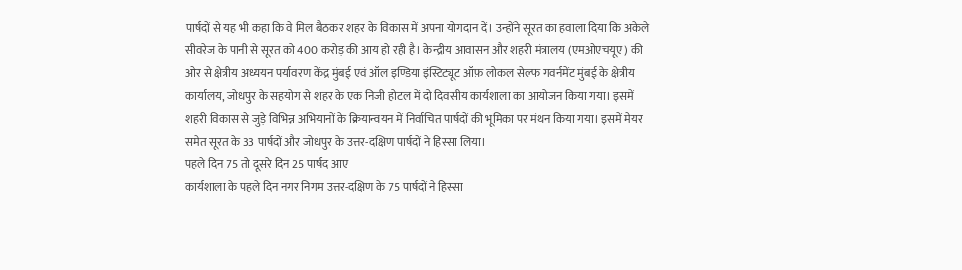पार्षदों से यह भी कहा कि वे मिल बैठकर शहर के विकास में अपना योगदान दें। उन्होंने सूरत का हवाला दिया कि अकेले सीवरेज के पानी से सूरत को 400 करोड़ की आय हो रही है। केन्द्रीय आवासन और शहरी मंत्रालय (एमओएचयूए) की ओर से क्षेत्रीय अध्ययन पर्यावरण केंद्र मुंबई एवं ऑल इण्डिया इंस्टिट्यूट ऑफ़ लोकल सेल्फ गवर्नमेंट मुंबई के क्षेत्रीय कार्यालय, जोधपुर के सहयोग से शहर के एक निजी होटल में दो दिवसीय कार्यशाला का आयोजन किया गया। इसमें शहरी विकास से जुड़े विभिन्न अभियानों के क्रियान्वयन में निर्वाचित पार्षदों की भूमिका पर मंथन किया गया। इसमें मेयर समेत सूरत के 33 पार्षदों और जोधपुर के उत्तर-दक्षिण पार्षदों ने हिस्सा लिया।
पहले दिन 75 तो दूसरे दिन 25 पार्षद आए
कार्यशाला के पहले दिन नगर निगम उत्तर-दक्षिण के 75 पार्षदों ने हिस्सा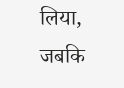लिया, जबकि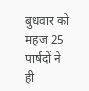बुधवार को महज 25 पार्षदों ने ही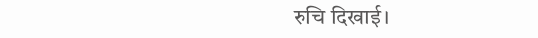रुचि दिखाई।